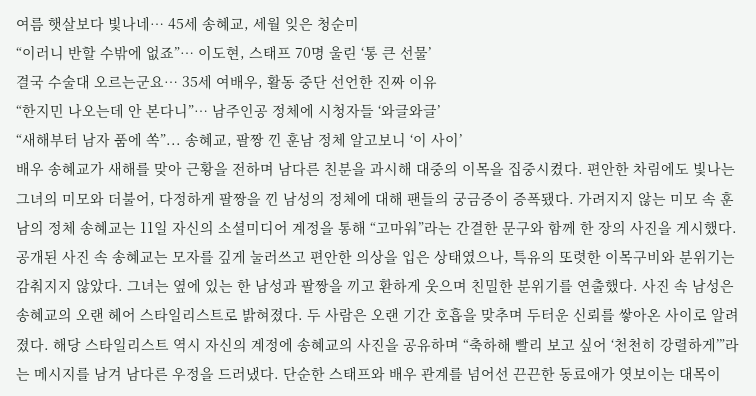여름 햇살보다 빛나네… 45세 송혜교, 세월 잊은 청순미
“이러니 반할 수밖에 없죠”… 이도현, 스태프 70명 울린 ‘통 큰 선물’
결국 수술대 오르는군요… 35세 여배우, 활동 중단 선언한 진짜 이유
“한지민 나오는데 안 본다니”… 남주인공 정체에 시청자들 ‘와글와글’
“새해부터 남자 품에 쏙”... 송혜교, 팔짱 낀 훈남 정체 알고보니 ‘이 사이’
배우 송혜교가 새해를 맞아 근황을 전하며 남다른 친분을 과시해 대중의 이목을 집중시켰다. 편안한 차림에도 빛나는 그녀의 미모와 더불어, 다정하게 팔짱을 낀 남성의 정체에 대해 팬들의 궁금증이 증폭됐다. 가려지지 않는 미모 속 훈남의 정체 송혜교는 11일 자신의 소셜미디어 계정을 통해 “고마워”라는 간결한 문구와 함께 한 장의 사진을 게시했다. 공개된 사진 속 송혜교는 모자를 깊게 눌러쓰고 편안한 의상을 입은 상태였으나, 특유의 또렷한 이목구비와 분위기는 감춰지지 않았다. 그녀는 옆에 있는 한 남성과 팔짱을 끼고 환하게 웃으며 친밀한 분위기를 연출했다. 사진 속 남성은 송혜교의 오랜 헤어 스타일리스트로 밝혀졌다. 두 사람은 오랜 기간 호흡을 맞추며 두터운 신뢰를 쌓아온 사이로 알려졌다. 해당 스타일리스트 역시 자신의 계정에 송혜교의 사진을 공유하며 “축하해 빨리 보고 싶어 ‘천천히 강렬하게’”라는 메시지를 남겨 남다른 우정을 드러냈다. 단순한 스태프와 배우 관계를 넘어선 끈끈한 동료애가 엿보이는 대목이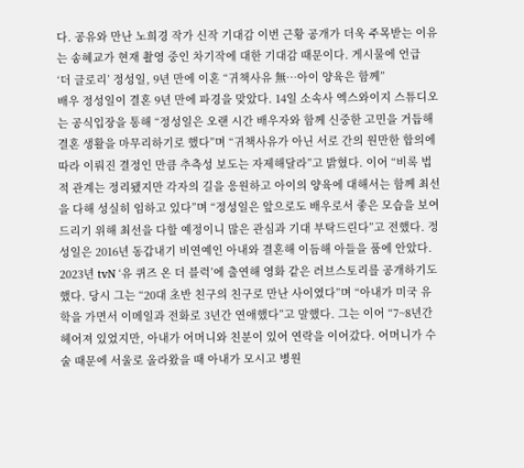다. 공유와 만난 노희경 작가 신작 기대감 이번 근황 공개가 더욱 주목받는 이유는 송혜교가 현재 촬영 중인 차기작에 대한 기대감 때문이다. 게시물에 언급
‘더 글로리’ 정성일, 9년 만에 이혼 “귀책사유 無…아이 양육은 함께”
배우 정성일이 결혼 9년 만에 파경을 맞았다. 14일 소속사 엑스와이지 스튜디오는 공식입장을 통해 “정성일은 오랜 시간 배우자와 함께 신중한 고민을 거듭해 결혼 생활을 마무리하기로 했다”며 “귀책사유가 아닌 서로 간의 원만한 합의에 따라 이뤄진 결정인 만큼 추측성 보도는 자제해달라”고 밝혔다. 이어 “비록 법적 관계는 정리됐지만 각자의 길을 응원하고 아이의 양육에 대해서는 함께 최선을 다해 성실히 임하고 있다”며 “정성일은 앞으로도 배우로서 좋은 모습을 보여드리기 위해 최선을 다할 예정이니 많은 관심과 기대 부탁드린다”고 전했다. 정성일은 2016년 동갑내기 비연예인 아내와 결혼해 이듬해 아들을 품에 안았다. 2023년 tvN ‘유 퀴즈 온 더 블럭’에 출연해 영화 같은 러브스토리를 공개하기도 했다. 당시 그는 “20대 초반 친구의 친구로 만난 사이였다”며 “아내가 미국 유학을 가면서 이메일과 전화로 3년간 연애했다”고 말했다. 그는 이어 “7~8년간 헤어져 있었지만, 아내가 어머니와 친분이 있어 연락을 이어갔다. 어머니가 수술 때문에 서울로 올라왔을 때 아내가 모시고 병원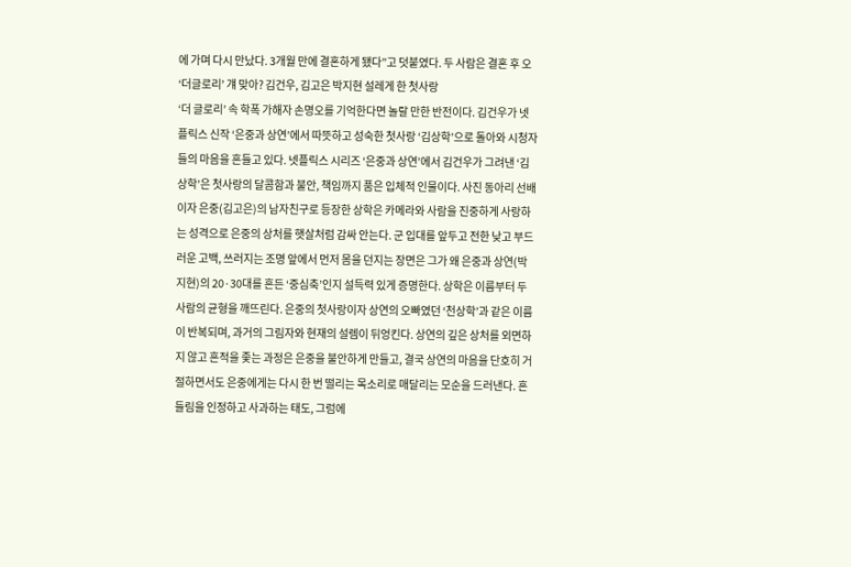에 가며 다시 만났다. 3개월 만에 결혼하게 됐다”고 덧붙였다. 두 사람은 결혼 후 오
‘더글로리’ 걔 맞아? 김건우, 김고은 박지현 설레게 한 첫사랑
‘더 글로리’ 속 학폭 가해자 손명오를 기억한다면 놀랄 만한 반전이다. 김건우가 넷플릭스 신작 ‘은중과 상연’에서 따뜻하고 성숙한 첫사랑 ‘김상학’으로 돌아와 시청자들의 마음을 흔들고 있다. 넷플릭스 시리즈 ‘은중과 상연’에서 김건우가 그려낸 ‘김상학’은 첫사랑의 달콤함과 불안, 책임까지 품은 입체적 인물이다. 사진 동아리 선배이자 은중(김고은)의 남자친구로 등장한 상학은 카메라와 사람을 진중하게 사랑하는 성격으로 은중의 상처를 햇살처럼 감싸 안는다. 군 입대를 앞두고 전한 낮고 부드러운 고백, 쓰러지는 조명 앞에서 먼저 몸을 던지는 장면은 그가 왜 은중과 상연(박지현)의 20·30대를 흔든 ‘중심축’인지 설득력 있게 증명한다. 상학은 이름부터 두 사람의 균형을 깨뜨린다. 은중의 첫사랑이자 상연의 오빠였던 ‘천상학’과 같은 이름이 반복되며, 과거의 그림자와 현재의 설렘이 뒤엉킨다. 상연의 깊은 상처를 외면하지 않고 흔적을 좇는 과정은 은중을 불안하게 만들고, 결국 상연의 마음을 단호히 거절하면서도 은중에게는 다시 한 번 떨리는 목소리로 매달리는 모순을 드러낸다. 흔들림을 인정하고 사과하는 태도, 그럼에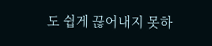도 쉽게 끊어내지 못하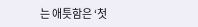는 애틋함은 ‘첫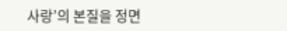사랑’의 본질을 정면